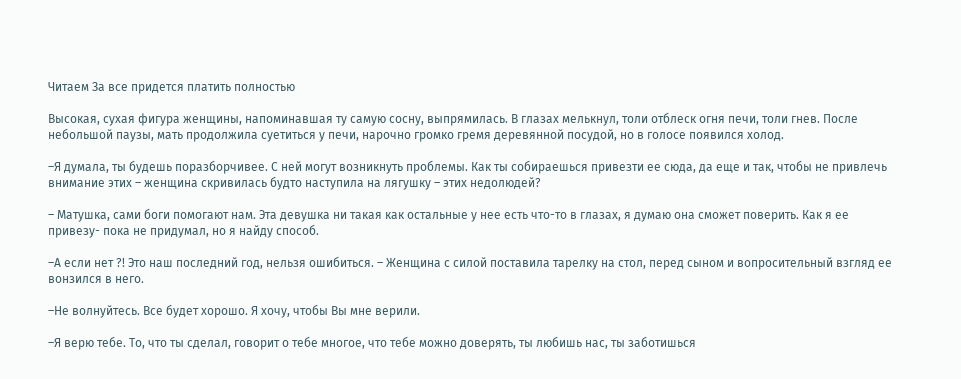Читаем За все придется платить полностью

Высокая, сухая фигура женщины, напоминавшая ту самую сосну, выпрямилась. В глазах мелькнул, толи отблеск огня печи, толи гнев. После небольшой паузы, мать продолжила суетиться у печи, нарочно громко гремя деревянной посудой, но в голосе появился холод.

–Я думала, ты будешь поразборчивее. С ней могут возникнуть проблемы. Как ты собираешься привезти ее сюда, да еще и так, чтобы не привлечь внимание этих – женщина скривилась будто наступила на лягушку – этих недолюдей?

– Матушка, сами боги помогают нам. Эта девушка ни такая как остальные у нее есть что-то в глазах, я думаю она сможет поверить. Как я ее привезу- пока не придумал, но я найду способ.

–А если нет ?! Это наш последний год, нельзя ошибиться. – Женщина с силой поставила тарелку на стол, перед сыном и вопросительный взгляд ее вонзился в него.

–Не волнуйтесь. Все будет хорошо. Я хочу, чтобы Вы мне верили.

–Я верю тебе. То, что ты сделал, говорит о тебе многое, что тебе можно доверять, ты любишь нас, ты заботишься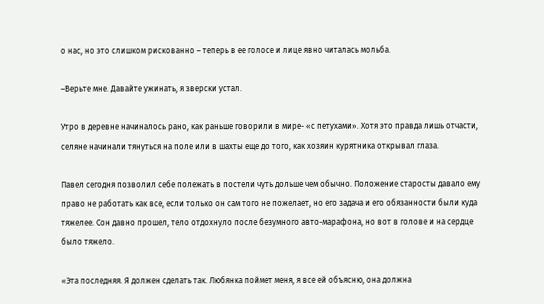о нас, но это слишком рискованно – теперь в ее голосе и лице явно читалась мольба.

–Верьте мне. Давайте ужинать, я зверски устал.

Утро в деревне начиналось рано, как раньше говорили в мире- «с петухами». Хотя это правда лишь отчасти, селяне начинали тянуться на поле или в шахты еще до того, как хозяин курятника открывал глаза.

Павел сегодня позволил себе полежать в постели чуть дольше чем обычно. Положение старосты давало ему право не работать как все, если только он сам того не пожелает, но его задача и его обязанности были куда тяжелее. Сон давно прошел, тело отдохнуло после безумного авто-марафона, но вот в голове и на сердце было тяжело.

«Эта последняя. Я должен сделать так. Любянка поймет меня, я все ей объясню, она должна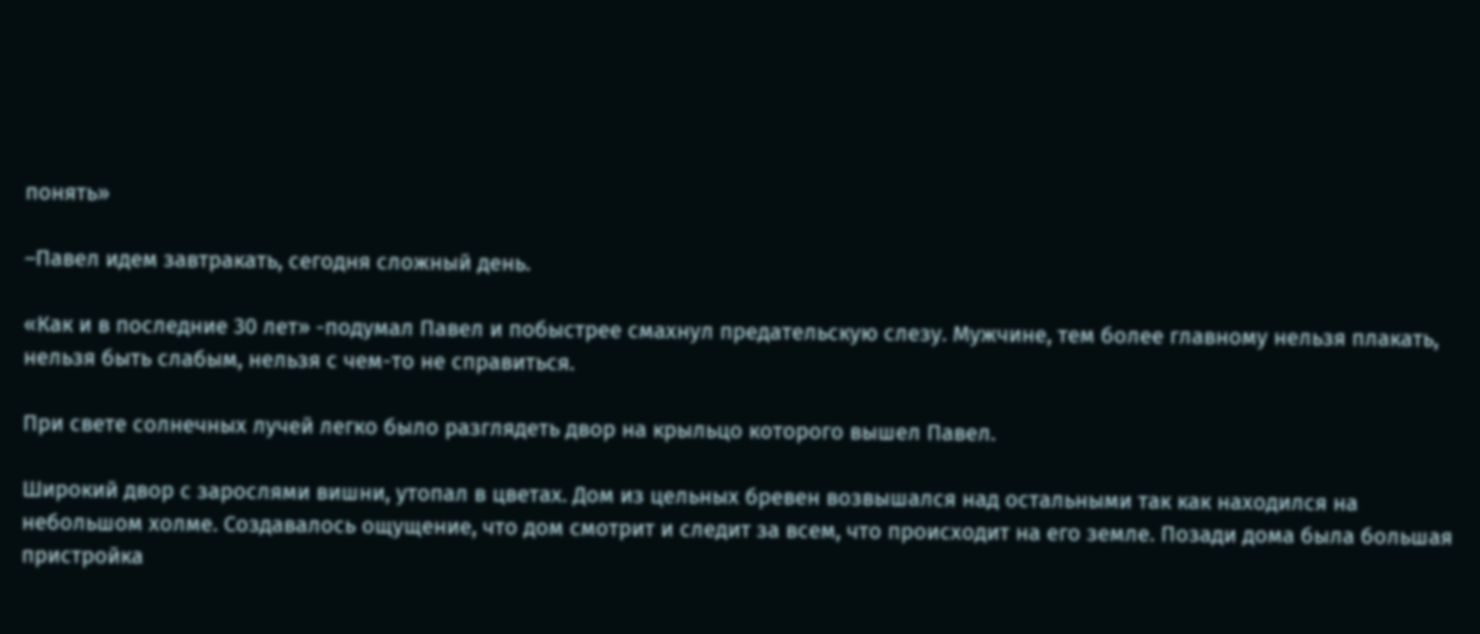понять»

–Павел идем завтракать, сегодня сложный день.

«Как и в последние 30 лет» -подумал Павел и побыстрее смахнул предательскую слезу. Мужчине, тем более главному нельзя плакать, нельзя быть слабым, нельзя с чем-то не справиться.

При свете солнечных лучей легко было разглядеть двор на крыльцо которого вышел Павел.

Широкий двор с зарослями вишни, утопал в цветах. Дом из цельных бревен возвышался над остальными так как находился на небольшом холме. Создавалось ощущение, что дом смотрит и следит за всем, что происходит на его земле. Позади дома была большая пристройка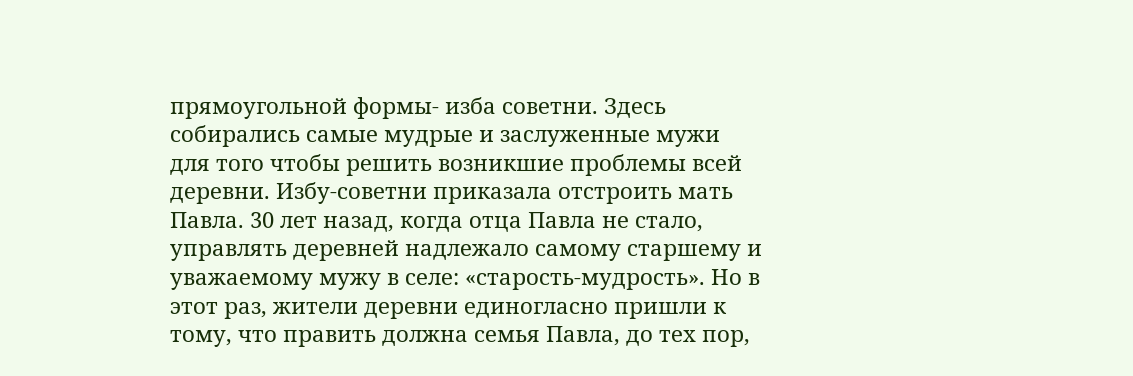прямоугольной формы- изба советни. Здесь собирались самые мудрые и заслуженные мужи для того чтобы решить возникшие проблемы всей деревни. Избу-советни приказала отстроить мать Павла. 30 лет назад, когда отца Павла не стало, управлять деревней надлежало самому старшему и уважаемому мужу в селе: «старость-мудрость». Но в этот раз, жители деревни единогласно пришли к тому, что править должна семья Павла, до тех пор,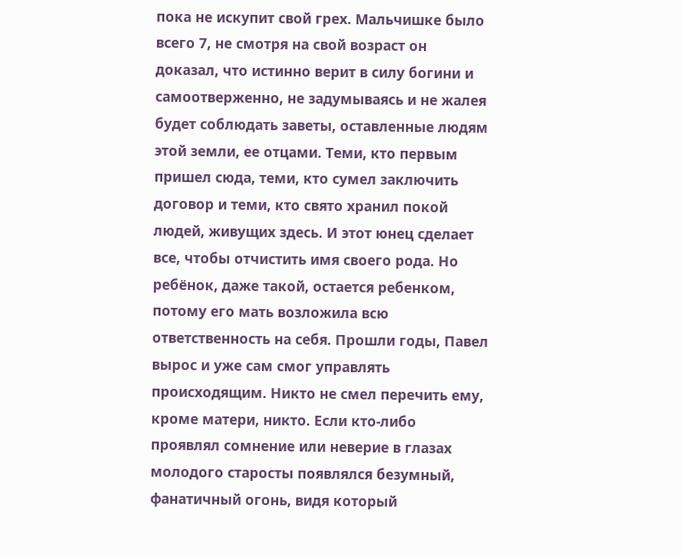пока не искупит свой грех. Мальчишке было всего 7, не смотря на свой возраст он доказал, что истинно верит в силу богини и самоотверженно, не задумываясь и не жалея будет соблюдать заветы, оставленные людям этой земли, ее отцами. Теми, кто первым пришел сюда, теми, кто сумел заключить договор и теми, кто свято хранил покой людей, живущих здесь. И этот юнец сделает все, чтобы отчистить имя своего рода. Но ребёнок, даже такой, остается ребенком, потому его мать возложила всю ответственность на себя. Прошли годы, Павел вырос и уже сам смог управлять происходящим. Никто не смел перечить ему, кроме матери, никто. Если кто-либо проявлял сомнение или неверие в глазах молодого старосты появлялся безумный, фанатичный огонь, видя который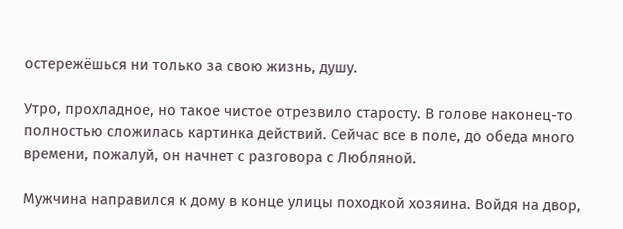остережёшься ни только за свою жизнь, душу.

Утро, прохладное, но такое чистое отрезвило старосту. В голове наконец-то полностью сложилась картинка действий. Сейчас все в поле, до обеда много времени, пожалуй, он начнет с разговора с Любляной.

Мужчина направился к дому в конце улицы походкой хозяина. Войдя на двор,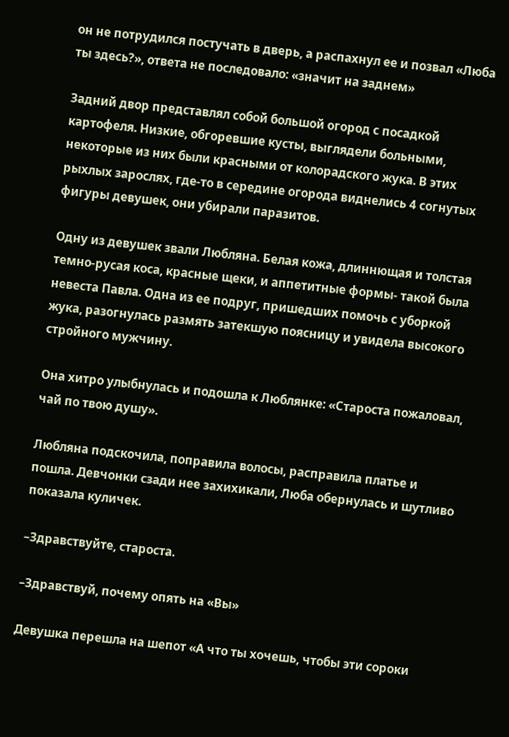он не потрудился постучать в дверь, а распахнул ее и позвал «Люба ты здесь?», ответа не последовало: «значит на заднем»

Задний двор представлял собой большой огород с посадкой картофеля. Низкие, обгоревшие кусты, выглядели больными, некоторые из них были красными от колорадского жука. В этих рыхлых зарослях, где-то в середине огорода виднелись 4 согнутых фигуры девушек, они убирали паразитов.

Одну из девушек звали Любляна. Белая кожа, длиннющая и толстая темно-русая коса, красные щеки, и аппетитные формы- такой была невеста Павла. Одна из ее подруг, пришедших помочь с уборкой жука, разогнулась размять затекшую поясницу и увидела высокого стройного мужчину.

Она хитро улыбнулась и подошла к Люблянке: «Староста пожаловал, чай по твою душу».

Любляна подскочила, поправила волосы, расправила платье и пошла. Девчонки сзади нее захихикали, Люба обернулась и шутливо показала куличек.

–Здравствуйте, староста.

–Здравствуй, почему опять на «Вы»

Девушка перешла на шепот «А что ты хочешь, чтобы эти сороки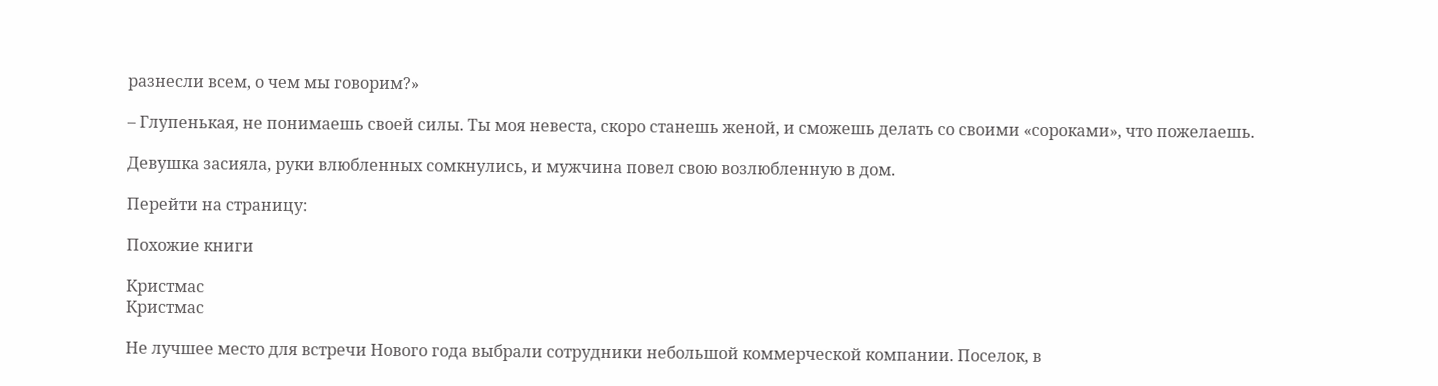разнесли всем, о чем мы говорим?»

– Глупенькая, не понимаешь своей силы. Ты моя невеста, скоро станешь женой, и сможешь делать со своими «сороками», что пожелаешь.

Девушка засияла, руки влюбленных сомкнулись, и мужчина повел свою возлюбленную в дом.

Перейти на страницу:

Похожие книги

Кристмас
Кристмас

Не лучшее место для встречи Нового года выбрали сотрудники небольшой коммерческой компании. Поселок, в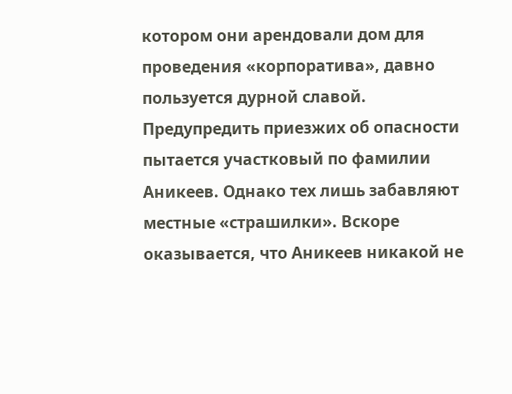котором они арендовали дом для проведения «корпоратива», давно пользуется дурной славой. Предупредить приезжих об опасности пытается участковый по фамилии Аникеев. Однако тех лишь забавляют местные «страшилки». Вскоре оказывается, что Аникеев никакой не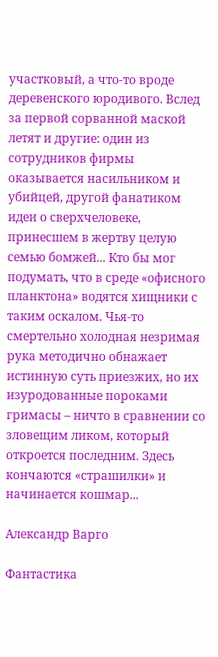участковый, а что-то вроде деревенского юродивого. Вслед за первой сорванной маской летят и другие: один из сотрудников фирмы оказывается насильником и убийцей, другой фанатиком идеи о сверхчеловеке, принесшем в жертву целую семью бомжей... Кто бы мог подумать, что в среде «офисного планктона» водятся хищники с таким оскалом. Чья-то смертельно холодная незримая рука методично обнажает истинную суть приезжих, но их изуродованные пороками гримасы – ничто в сравнении со зловещим ликом, который откроется последним. Здесь кончаются «страшилки» и начинается кошмар...

Александр Варго

Фантастика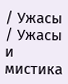/ Ужасы / Ужасы и мистика